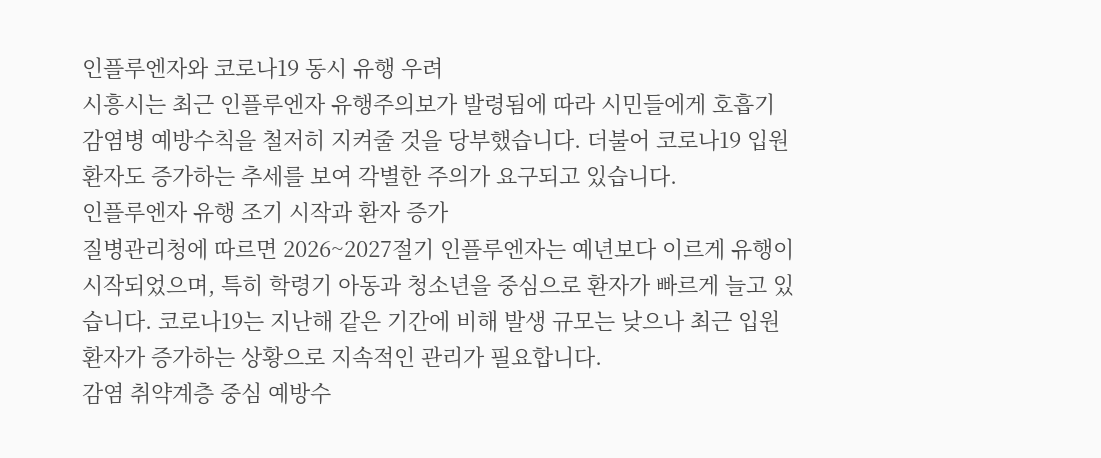인플루엔자와 코로나19 동시 유행 우려
시흥시는 최근 인플루엔자 유행주의보가 발령됨에 따라 시민들에게 호흡기감염병 예방수칙을 철저히 지켜줄 것을 당부했습니다. 더불어 코로나19 입원환자도 증가하는 추세를 보여 각별한 주의가 요구되고 있습니다.
인플루엔자 유행 조기 시작과 환자 증가
질병관리청에 따르면 2026~2027절기 인플루엔자는 예년보다 이르게 유행이 시작되었으며, 특히 학령기 아동과 청소년을 중심으로 환자가 빠르게 늘고 있습니다. 코로나19는 지난해 같은 기간에 비해 발생 규모는 낮으나 최근 입원환자가 증가하는 상황으로 지속적인 관리가 필요합니다.
감염 취약계층 중심 예방수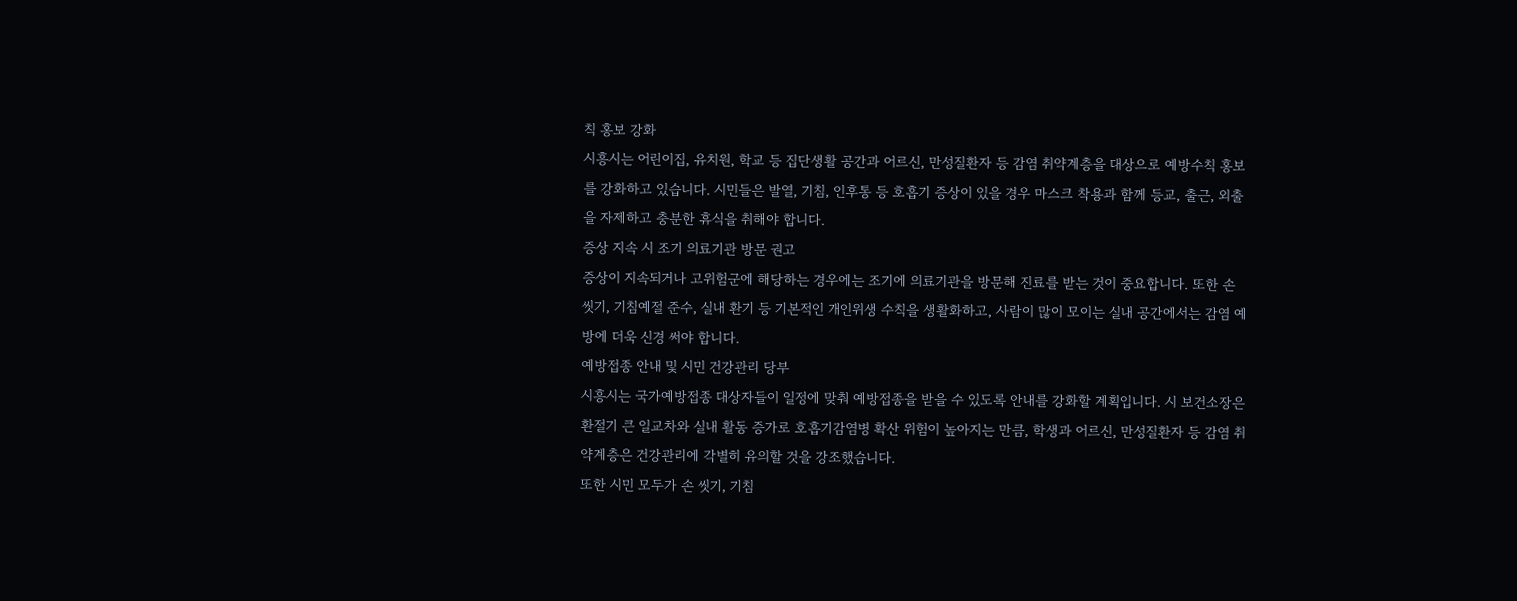칙 홍보 강화
시흥시는 어린이집, 유치원, 학교 등 집단생활 공간과 어르신, 만성질환자 등 감염 취약계층을 대상으로 예방수칙 홍보를 강화하고 있습니다. 시민들은 발열, 기침, 인후통 등 호흡기 증상이 있을 경우 마스크 착용과 함께 등교, 출근, 외출을 자제하고 충분한 휴식을 취해야 합니다.
증상 지속 시 조기 의료기관 방문 권고
증상이 지속되거나 고위험군에 해당하는 경우에는 조기에 의료기관을 방문해 진료를 받는 것이 중요합니다. 또한 손 씻기, 기침예절 준수, 실내 환기 등 기본적인 개인위생 수칙을 생활화하고, 사람이 많이 모이는 실내 공간에서는 감염 예방에 더욱 신경 써야 합니다.
예방접종 안내 및 시민 건강관리 당부
시흥시는 국가예방접종 대상자들이 일정에 맞춰 예방접종을 받을 수 있도록 안내를 강화할 계획입니다. 시 보건소장은 환절기 큰 일교차와 실내 활동 증가로 호흡기감염병 확산 위험이 높아지는 만큼, 학생과 어르신, 만성질환자 등 감염 취약계층은 건강관리에 각별히 유의할 것을 강조했습니다.
또한 시민 모두가 손 씻기, 기침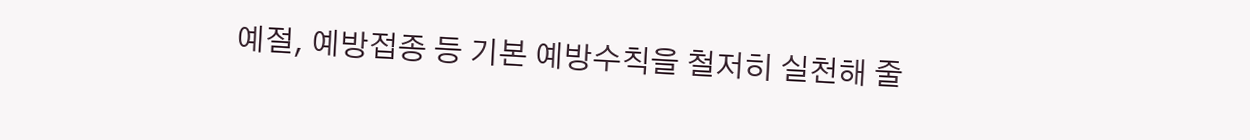예절, 예방접종 등 기본 예방수칙을 철저히 실천해 줄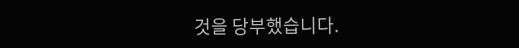것을 당부했습니다.